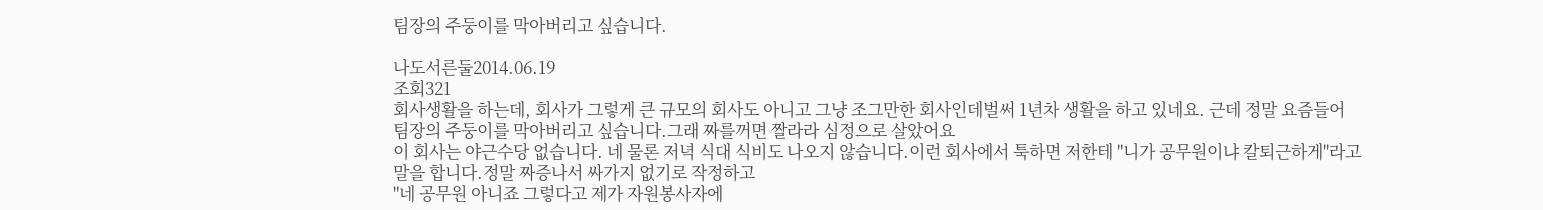팀장의 주둥이를 막아버리고 싶습니다.

나도서른둘2014.06.19
조회321
회사생활을 하는데, 회사가 그렇게 큰 규모의 회사도 아니고 그냥 조그만한 회사인데벌써 1년차 생활을 하고 있네요. 근데 정말 요즘들어 팀장의 주둥이를 막아버리고 싶습니다.그래 짜를꺼면 짤라라 심정으로 살았어요
이 회사는 야근수당 없습니다. 네 물론 저녁 식대 식비도 나오지 않습니다.이런 회사에서 툭하면 저한테 "니가 공무원이냐 칼퇴근하게"라고 말을 합니다.정말 짜증나서 싸가지 없기로 작정하고
"네 공무원 아니죠 그렇다고 제가 자원봉사자에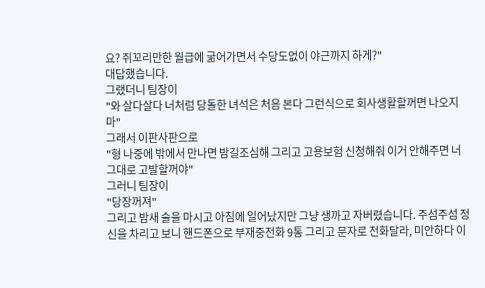요? 쥐꼬리만한 월급에 굶어가면서 수당도없이 야근까지 하게?"
대답했습니다.
그랬더니 팀장이
"와 살다살다 너처럼 당돌한 녀석은 처음 본다 그런식으로 회사생활할꺼면 나오지마"
그래서 이판사판으로
"형 나중에 밖에서 만나면 밤길조심해 그리고 고용보험 신청해줘 이거 안해주면 너 그대로 고발할꺼야"
그러니 팀장이
"당장꺼져"
그리고 밤새 술을 마시고 아침에 일어났지만 그냥 생까고 자버렸습니다. 주섬주섬 정신을 차리고 보니 핸드폰으로 부재중전화 9통 그리고 문자로 전화달라, 미안하다 이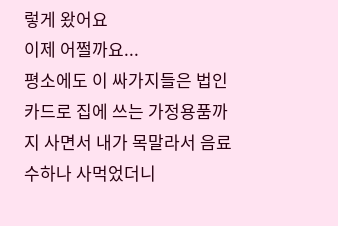렇게 왔어요
이제 어쩔까요...
평소에도 이 싸가지들은 법인카드로 집에 쓰는 가정용품까지 사면서 내가 목말라서 음료수하나 사먹었더니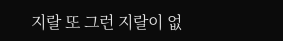지랄 또 그런 지랄이 없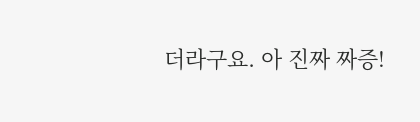더라구요. 아 진짜 짜증!